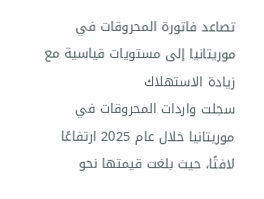تصاعد فاتورة المحروقات في موريتانيا إلى مستويات قياسية مع زيادة الاستهلاك
سجلت واردات المحروقات في موريتانيا خلال عام 2025 ارتفاعًا لافتًا، حيث بلغت قيمتها نحو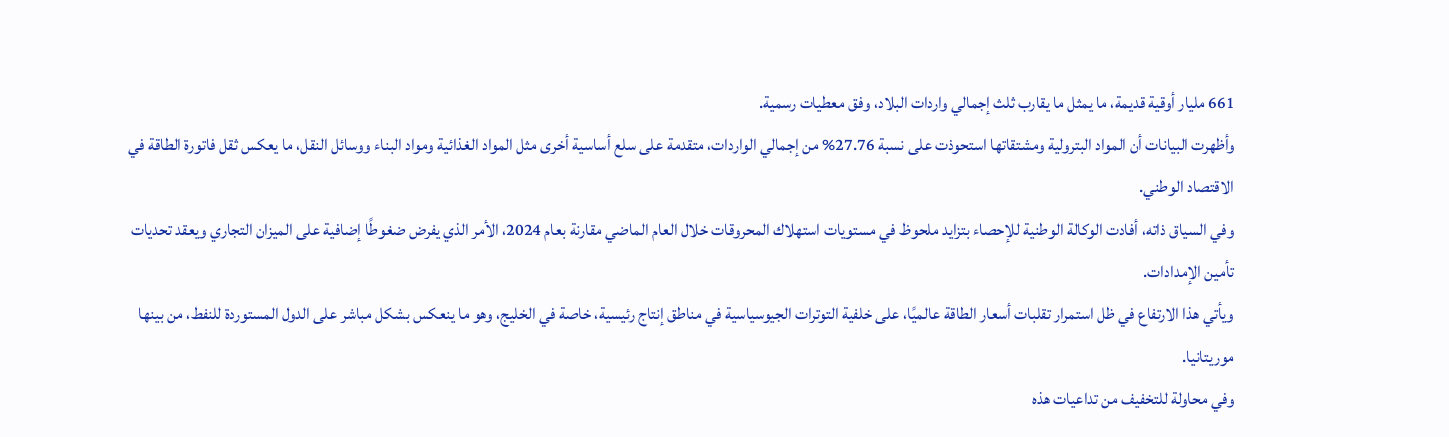661 مليار أوقية قديمة، ما يمثل ما يقارب ثلث إجمالي واردات البلاد، وفق معطيات رسمية.
وأظهرت البيانات أن المواد البترولية ومشتقاتها استحوذت على نسبة 27.76% من إجمالي الواردات، متقدمة على سلع أساسية أخرى مثل المواد الغذائية ومواد البناء ووسائل النقل، ما يعكس ثقل فاتورة الطاقة في الاقتصاد الوطني.
وفي السياق ذاته، أفادت الوكالة الوطنية للإحصاء بتزايد ملحوظ في مستويات استهلاك المحروقات خلال العام الماضي مقارنة بعام 2024، الأمر الذي يفرض ضغوطًا إضافية على الميزان التجاري ويعقد تحديات تأمين الإمدادات.
ويأتي هذا الارتفاع في ظل استمرار تقلبات أسعار الطاقة عالميًا، على خلفية التوترات الجيوسياسية في مناطق إنتاج رئيسية، خاصة في الخليج، وهو ما ينعكس بشكل مباشر على الدول المستوردة للنفط، من بينها موريتانيا.
وفي محاولة للتخفيف من تداعيات هذه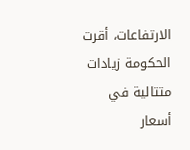الارتفاعات، أقرت الحكومة زيادات متتالية في أسعار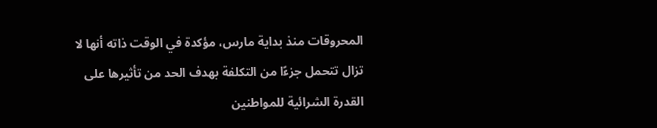المحروقات منذ بداية مارس، مؤكدة في الوقت ذاته أنها لا تزال تتحمل جزءًا من التكلفة بهدف الحد من تأثيرها على القدرة الشرائية للمواطنين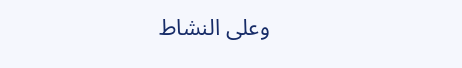وعلى النشاط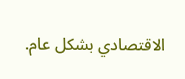الاقتصادي بشكل عام.